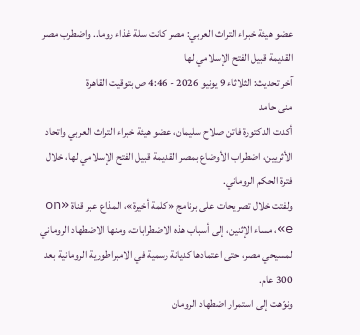عضو هيئة خبراء التراث العربي: مصر كانت سلة غذاء روما.. واضطرب مصر القديمة قبيل الفتح الإسلامي لها
آخر تحديث: الثلاثاء 9 يونيو 2026 - 4:46 ص بتوقيت القاهرة
منى حامد
أكدت الدكتورة فاتن صلاح سليمان، عضو هيئة خبراء التراث العربي واتحاد الأثريين، اضطراب الأوضاع بمصر القديمة قبيل الفتح الإسلامي لها، خلال فترة الحكم الروماني.
ولفتت خلال تصريحات على برنامج «كلمة أخيرة»، المذاع عبر قناة «on e»، مساء الإثنين، إلى أسباب هذه الاضطرابات، ومنها الاضطهاد الروماني لمسيحي مصر، حتى اعتمادها كديانة رسمية في الامبراطورية الرومانية بعد 300 عام.
ونوّهت إلى استمرار اضطهاد الرومان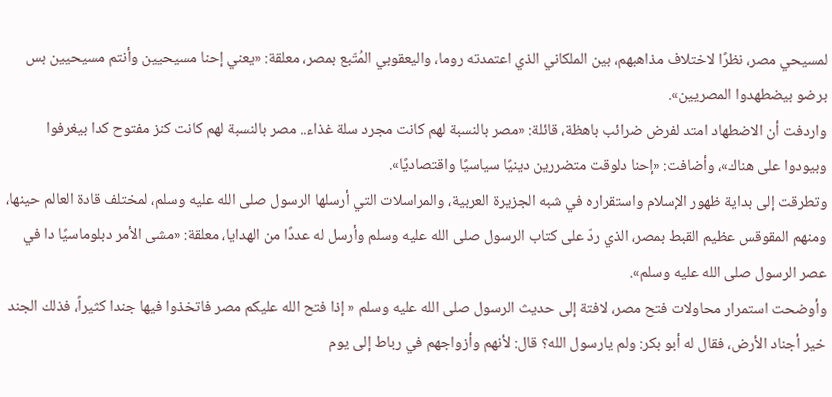لمسيحي مصر، نظرًا لاختلاف مذاهبهم، بين الملكاني الذي اعتمدته روما، واليعقوبي المُتّبع بمصر، معلقة: «يعني إحنا مسيحيين وأنتم مسيحيين بس برضو بيضطهدوا المصريين».
واردفت أن الاضطهاد امتد لفرض ضرائب باهظة، قائلة: «مصر بالنسبة لهم كانت مجرد سلة غذاء.. مصر بالنسبة لهم كانت كنز مفتوح كدا بيغرفوا وبيودوا على هناك»، وأضافت: «إحنا دلوقت متضررين دينيًا سياسيًا واقتصاديًا».
وتطرقت إلى بداية ظهور الإسلام واستقراره في شبه الجزيرة العربية، والمراسلات التي أرسلها الرسول صلى الله عليه وسلم، لمختلف قادة العالم حينها، ومنهم المقوقس عظيم القبط بمصر، الذي ردّ على كتاب الرسول صلى الله عليه وسلم وأرسل له عددًا من الهدايا، معلقة: «مشى الأمر دبلوماسيًا دا في عصر الرسول صلى الله عليه وسلم».
وأوضحت استمرار محاولات فتح مصر، لافتة إلى حديث الرسول صلى الله عليه وسلم « إذا فتح الله عليكم مصر فاتخذوا فيها جندا كثيراً، فذلك الجند خير أجناد الأرض، فقال له أبو بكر: ولم يارسول الله؟ قال: لأنهم وأزواجهم في رباط إلى يوم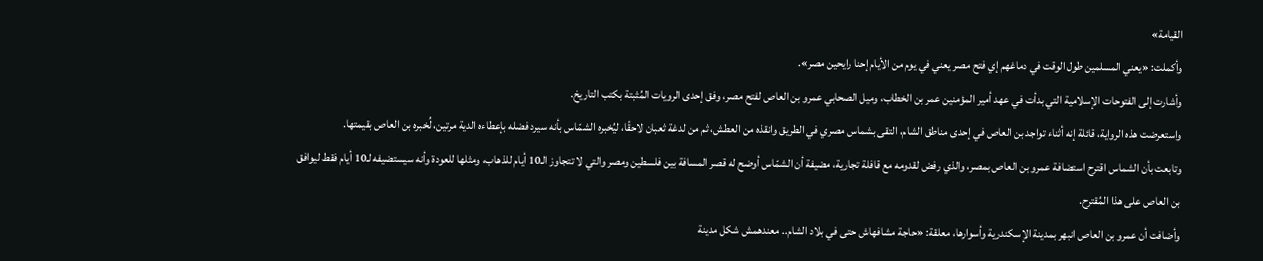القيامة»
وأكملت: «يعني المسلمين طول الوقت في دماغهم إي فتح مصر يعني في يوم من الأيام إحنا رايحين مصر».
وأشارت إلى الفتوحات الإسلامية التي بدأت في عهد أمير المؤمنين عمر بن الخطاب، وميل الصحابي عمرو بن العاص لفتح مصر، وفق إحدى الرويات المُثبتة بكتب التاريخ.
واستعرضت هذه الرواية، قائلة إنه أثناء تواجد بن العاص في إحدى مناطق الشام، التقى بشماس مصري في الطريق وانقذه من العطش، ثم من لدغة ثعبان لاحقًا، ليُخبره الشمّاس بأنه سيرد فضله بإعطاءه الدية مرتين، لُخبره بن العاص بقيمتها.
وتابعت بأن الشماس اقترح استضافة عمرو بن العاص بمصر، والذي رفض لقدومه مع قافلة تجارية، مضيفة أن الشمّاس أوضح له قصر المسافة بين فلسطين ومصر والتي لا تتجاوز الـ10 أيام للذهاب، ومثلها للعودة وأنه سيستضيفه لـ10 أيام فقط ليوافق بن العاص على هذا المُقترح.
وأضافت أن عمرو بن العاص انبهر بمدينة الإسكندرية وأسوارها، معلقة: «حاجة مشافهاش حتى في بلاد الشام.. معندهمش شكل مدينة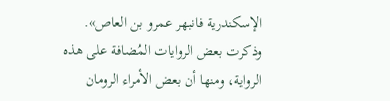الإسكندرية فانبهر عمرو بن العاص».
وذكرت بعض الروايات المُضافة على هذه الرواية، ومنها أن بعض الأمراء الرومان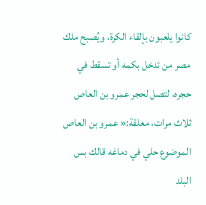كانوا يلعبون بإلقاء الكرة، ويُصبح ملك مصر من تدخل بكمه أو تسقط في حجره، لتصل لحجر عمرو بن العاص ثلاث مرات، معلقة:« عمرو بن العاص الموضوع حلي في دماغه قالك بس البلد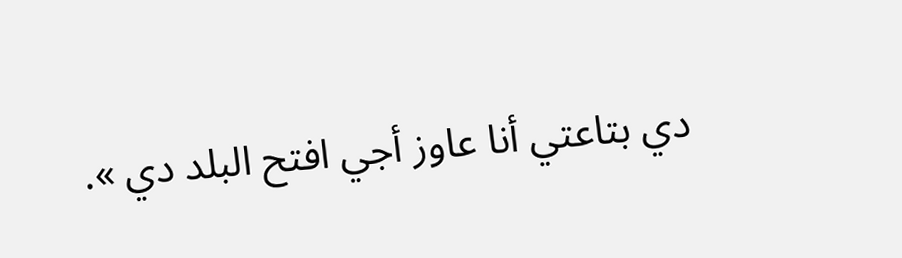دي بتاعتي أنا عاوز أجي افتح البلد دي ».